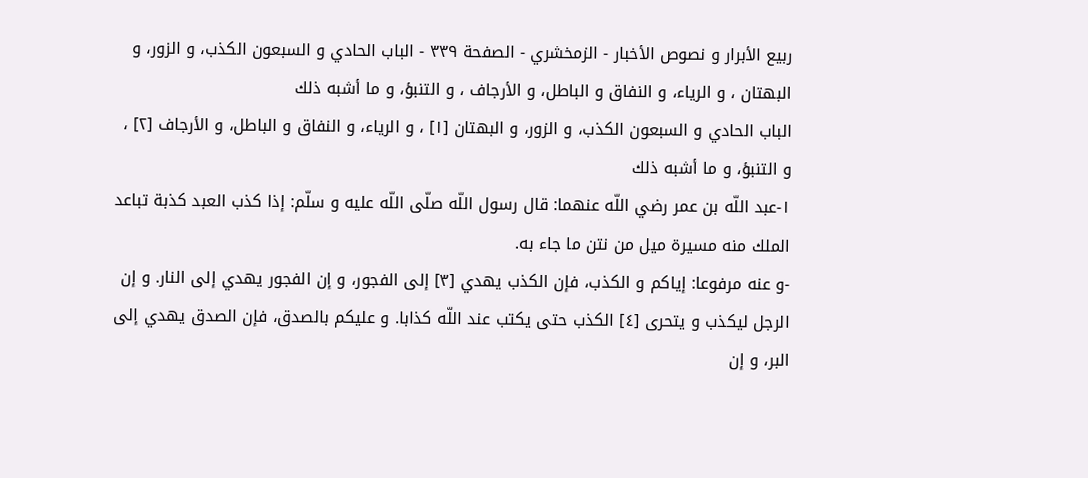ربيع الأبرار و نصوص الأخبار - الزمخشري - الصفحة ٣٣٩ - الباب الحادي و السبعون الكذب، و الزور، و البهتان ، و الرياء، و النفاق و الباطل، و الأرجاف ، و التنبؤ، و ما أشبه ذلك
الباب الحادي و السبعون الكذب، و الزور، و البهتان [١] ، و الرياء، و النفاق و الباطل، و الأرجاف [٢] ، و التنبؤ، و ما أشبه ذلك
١-عبد اللّه بن عمر رضي اللّه عنهما: قال رسول اللّه صلّى اللّه عليه و سلّم: إذا كذب العبد كذبة تباعد الملك منه مسيرة ميل من نتن ما جاء به.
-و عنه مرفوعا: إياكم و الكذب، فإن الكذب يهدي [٣] إلى الفجور، و إن الفجور يهدي إلى النار. و إن الرجل ليكذب و يتحرى [٤] الكذب حتى يكتب عند اللّه كذابا. و عليكم بالصدق، فإن الصدق يهدي إلى البر، و إن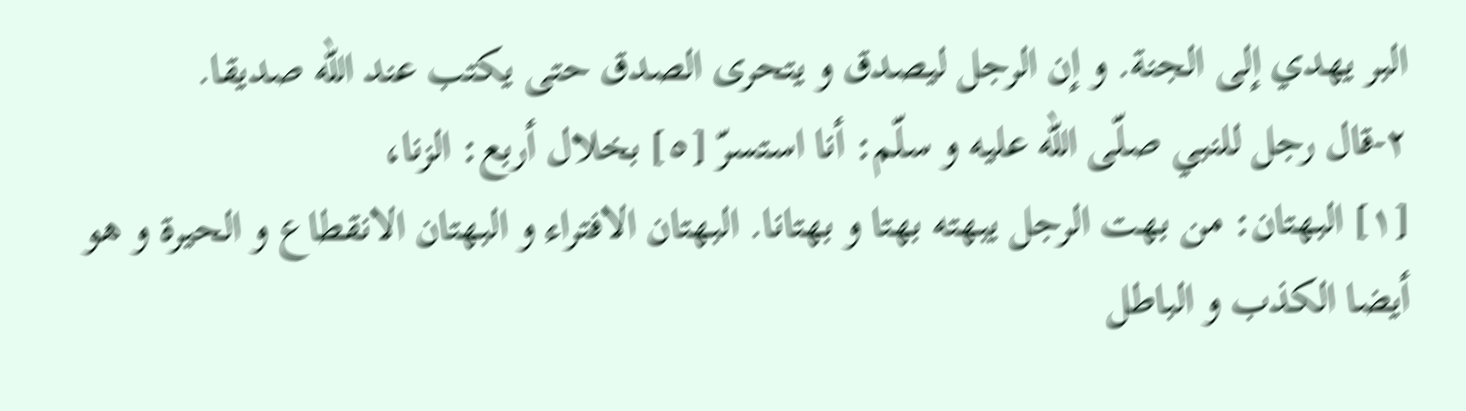البر يهدي إلى الجنة. و إن الرجل ليصدق و يتحرى الصدق حتى يكتب عند اللّه صديقا.
٢-قال رجل للنبي صلّى اللّه عليه و سلّم: أنا استسرّ [٥] بخلال أربع: الزنا،
[١] البهتان: من بهت الرجل يبهته بهتا و بهتانا. البهتان الافتراء و البهتان الانقطاع و الحيرة و هو أيضا الكذب و الباطل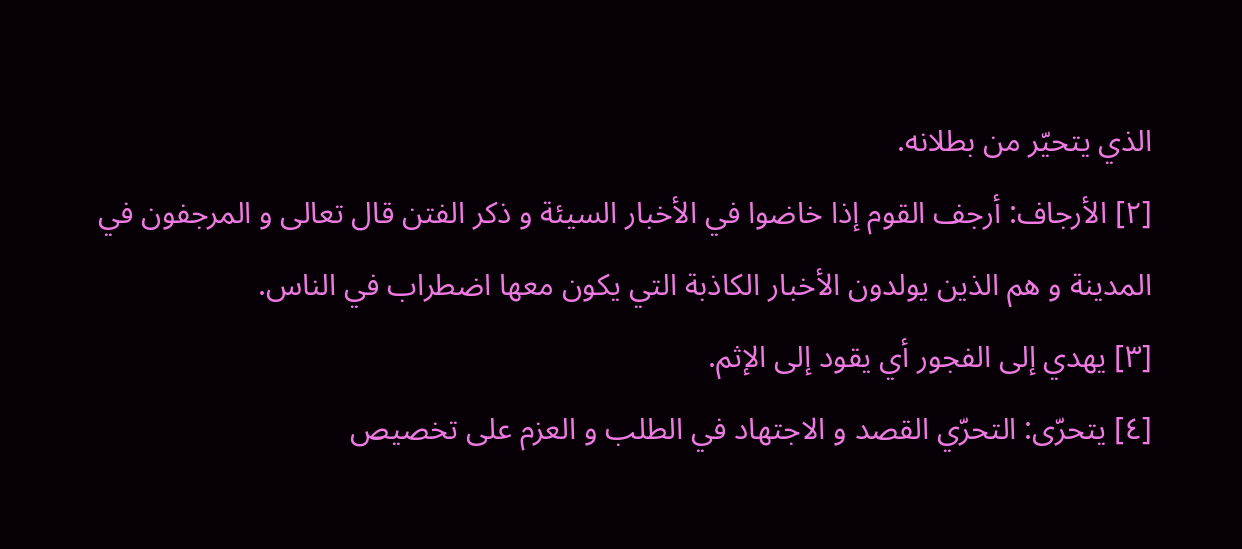الذي يتحيّر من بطلانه.
[٢] الأرجاف: أرجف القوم إذا خاضوا في الأخبار السيئة و ذكر الفتن قال تعالى و المرجفون في المدينة و هم الذين يولدون الأخبار الكاذبة التي يكون معها اضطراب في الناس.
[٣] يهدي إلى الفجور أي يقود إلى الإثم.
[٤] يتحرّى: التحرّي القصد و الاجتهاد في الطلب و العزم على تخصيص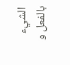الشيء بالفعل و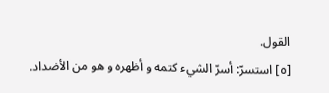القول.
[٥] استسرّ: أسرّ الشيء كتمه و أظهره و هو من الأضداد.